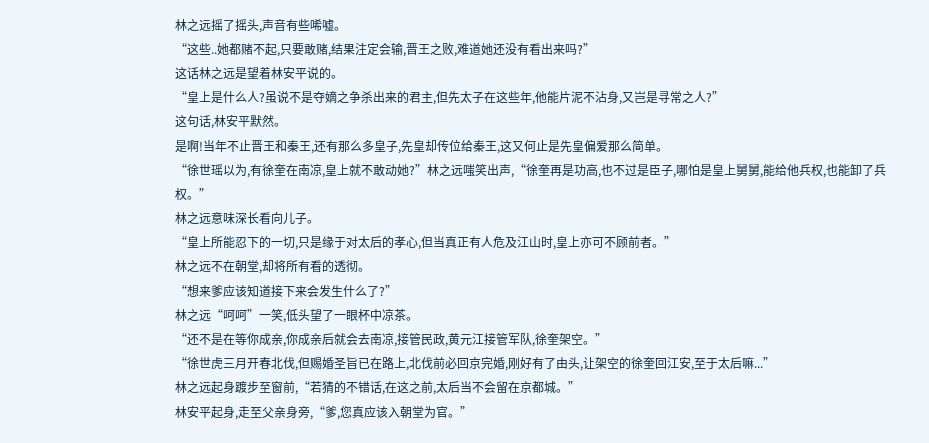林之远摇了摇头,声音有些唏嘘。
“这些..她都赌不起,只要敢赌,结果注定会输,晋王之败,难道她还没有看出来吗?”
这话林之远是望着林安平说的。
“皇上是什么人?虽说不是夺嫡之争杀出来的君主,但先太子在这些年,他能片泥不沾身,又岂是寻常之人?”
这句话,林安平默然。
是啊!当年不止晋王和秦王,还有那么多皇子,先皇却传位给秦王,这又何止是先皇偏爱那么简单。
“徐世瑶以为,有徐奎在南凉,皇上就不敢动她?”林之远嗤笑出声,“徐奎再是功高,也不过是臣子,哪怕是皇上舅舅,能给他兵权,也能卸了兵权。”
林之远意味深长看向儿子。
“皇上所能忍下的一切,只是缘于对太后的孝心,但当真正有人危及江山时,皇上亦可不顾前者。”
林之远不在朝堂,却将所有看的透彻。
“想来爹应该知道接下来会发生什么了?”
林之远“呵呵”一笑,低头望了一眼杯中凉茶。
“还不是在等你成亲,你成亲后就会去南凉,接管民政,黄元江接管军队,徐奎架空。”
“徐世虎三月开春北伐,但赐婚圣旨已在路上,北伐前必回京完婚,刚好有了由头,让架空的徐奎回江安,至于太后嘛...”
林之远起身踱步至窗前,“若猜的不错话,在这之前,太后当不会留在京都城。”
林安平起身,走至父亲身旁,“爹,您真应该入朝堂为官。”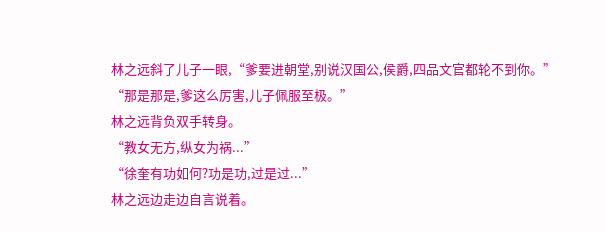林之远斜了儿子一眼,“爹要进朝堂,别说汉国公,侯爵,四品文官都轮不到你。”
“那是那是,爹这么厉害,儿子佩服至极。”
林之远背负双手转身。
“教女无方,纵女为祸...”
“徐奎有功如何?功是功,过是过...”
林之远边走边自言说着。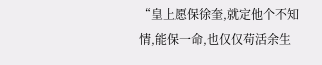“皇上愿保徐奎,就定他个不知情,能保一命,也仅仅苟活余生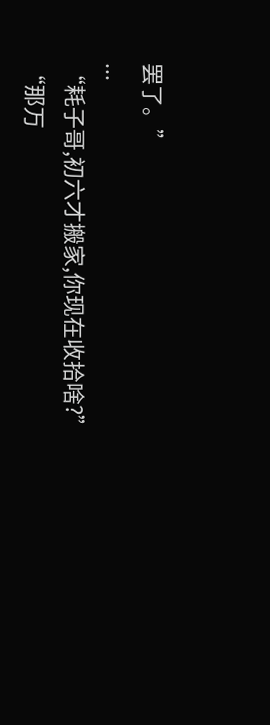罢了。”
...
“耗子哥,初六才搬家,你现在收拾啥?”
“那万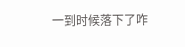一到时候落下了咋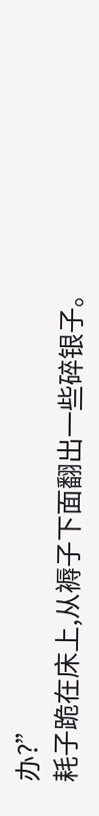办?”
耗子跪在床上,从褥子下面翻出一些碎银子。